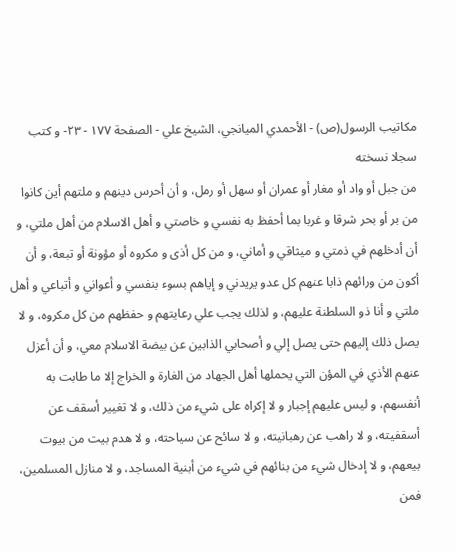مكاتيب الرسول(ص) - الأحمدي الميانجي، الشيخ علي - الصفحة ١٧٧ - ٢٣- و كتب سجلا نسخته
من جبل أو واد أو مغار أو عمران أو سهل أو رمل، و أن أحرس دينهم و ملتهم أين كانوا من بر أو بحر شرقا و غربا بما أحفظ به نفسي و خاصتي و أهل الاسلام من أهل ملتي، و أن أدخلهم في ذمتي و ميثاقي و أماني، و من كل أذى و مكروه أو مؤونة أو تبعة، و أن أكون من ورائهم ذابا عنهم كل عدو يريدني و إياهم بسوء بنفسي و أعواني و أتباعي و أهل ملتي و أنا ذو السلطنة عليهم، و لذلك يجب علي رعايتهم و حفظهم من كل مكروه، و لا يصل ذلك إليهم حتى يصل إلي و أصحابي الذابين عن بيضة الاسلام معي، و أن أعزل عنهم الأذي في المؤن التي يحملها أهل الجهاد من الغارة و الخراج إلا ما طابت به أنفسهم، و ليس عليهم إجبار و لا إكراه على شيء من ذلك، و لا تغيير أسقف عن أسقفيته، و لا راهب عن رهبانيته، و لا سائح عن سياحته، و لا هدم بيت من بيوت بيعهم، و لا إدخال شيء من بنائهم في شيء من أبنية المساجد، و لا منازل المسلمين، فمن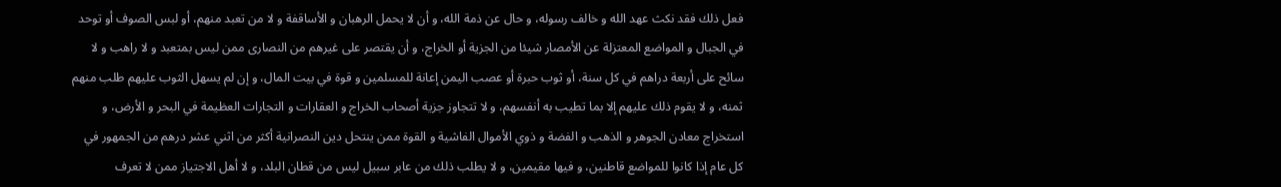فعل ذلك فقد نكث عهد الله و خالف رسوله، و حال عن ذمة الله، و أن لا يحمل الرهبان و الأساقفة و لا من تعبد منهم، أو لبس الصوف أو توحد في الجبال و المواضع المعتزلة عن الأمصار شيئا من الجزية أو الخراج، و أن يقتصر على غيرهم من النصارى ممن ليس بمتعبد و لا راهب و لا سائح على أربعة دراهم في كل سنة، أو ثوب حبرة أو عصب اليمن إعانة للمسلمين و قوة في بيت المال، و إن لم يسهل الثوب عليهم طلب منهم ثمنه، و لا يقوم ذلك عليهم إلا بما تطيب به أنفسهم، و لا تتجاوز جزية أصحاب الخراج و العقارات و التجارات العظيمة في البحر و الأرض، و استخراج معادن الجوهر و الذهب و الفضة و ذوي الأموال الفاشية و القوة ممن ينتحل دين النصرانية أكثر من اثني عشر درهم من الجمهور في كل عام إذا كانوا للمواضع قاطنين، و فيها مقيمين، و لا يطلب ذلك من عابر سبيل ليس من قطان البلد، و لا أهل الاجتياز ممن لا تعرف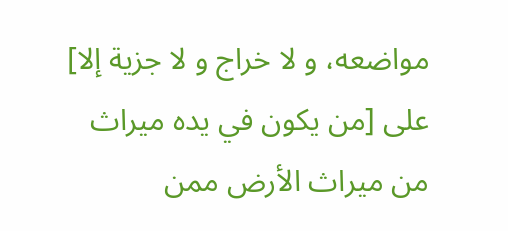مواضعه، و لا خراج و لا جزية إلا] على [من يكون في يده ميراث من ميراث الأرض ممن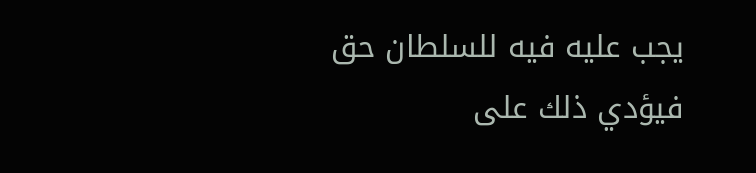يجب عليه فيه للسلطان حق فيؤدي ذلك على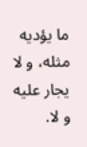ما يؤديه مثله، و لا يجار عليه و لا.